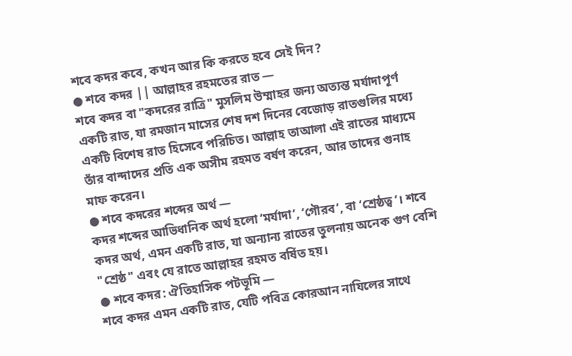শবে কদর কবে, কখন আর কি করতে হবে সেই দিন?
● শবে কদর || আল্লাহর রহমতের রাত —
শবে কদর বা "কদরের রাত্রি" মুসলিম উম্মাহর জন্য অত্যন্ত মর্যাদাপূর্ণ একটি রাত, যা রমজান মাসের শেষ দশ দিনের বেজোড় রাতগুলির মধ্যে একটি বিশেষ রাত হিসেবে পরিচিত। আল্লাহ তাআলা এই রাতের মাধ্যমে তাঁর বান্দাদের প্রতি এক অসীম রহমত বর্ষণ করেন, আর তাদের গুনাহ মাফ করেন।
● শবে কদরের শব্দের অর্থ —
কদর শব্দের আভিধানিক অর্থ হলো ‘মর্যাদা’, ‘গৌরব’, বা ‘শ্রেষ্ঠত্ব’। শবে কদর অর্থ, এমন একটি রাত, যা অন্যান্য রাতের তুলনায় অনেক গুণ বেশি "শ্রেষ্ঠ" এবং যে রাতে আল্লাহর রহমত বর্ষিত হয়।
● শবে কদর: ঐতিহাসিক পটভূমি —
শবে কদর এমন একটি রাত, যেটি পবিত্র কোরআন নাযিলের সাথে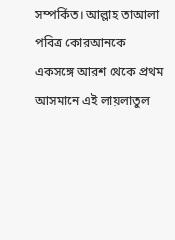সম্পর্কিত। আল্লাহ তাআলা পবিত্র কোরআনকে একসঙ্গে আরশ থেকে প্রথম আসমানে এই লায়লাতুল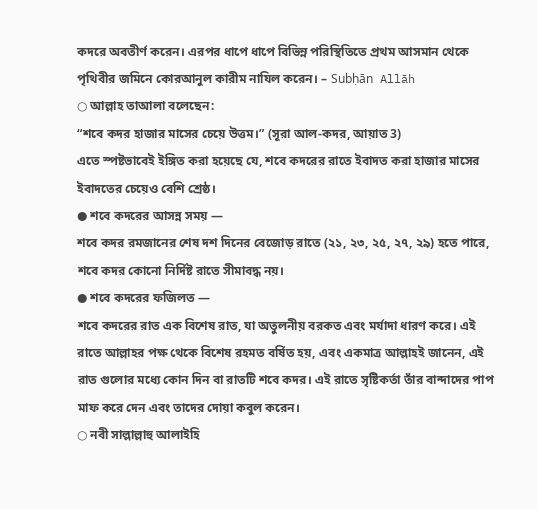কদরে অবতীর্ণ করেন। এরপর ধাপে ধাপে বিভিন্ন পরিস্থিতিতে প্রথম আসমান থেকে পৃথিবীর জমিনে কোরআনুল কারীম নাযিল করেন। – Subḥān Allāh
○ আল্লাহ তাআলা বলেছেন:
“শবে কদর হাজার মাসের চেয়ে উত্তম।” (সূরা আল-কদর, আয়াত 3)
এতে স্পষ্টভাবেই ইঙ্গিত করা হয়েছে যে, শবে কদরের রাতে ইবাদত করা হাজার মাসের ইবাদতের চেয়েও বেশি শ্রেষ্ঠ।
● শবে কদরের আসন্ন সময় —
শবে কদর রমজানের শেষ দশ দিনের বেজোড় রাতে (২১, ২৩, ২৫, ২৭, ২৯) হতে পারে, শবে কদর কোনো নির্দিষ্ট রাতে সীমাবদ্ধ নয়।
● শবে কদরের ফজিলত —
শবে কদরের রাত এক বিশেষ রাত, যা অতুলনীয় বরকত এবং মর্যাদা ধারণ করে। এই রাতে আল্লাহর পক্ষ থেকে বিশেষ রহমত বর্ষিত হয়, এবং একমাত্র আল্লাহই জানেন, এই রাত গুলোর মধ্যে কোন দিন বা রাতটি শবে কদর। এই রাতে সৃষ্টিকর্তা তাঁর বান্দাদের পাপ মাফ করে দেন এবং তাদের দোয়া কবুল করেন।
○ নবী সাল্লাল্লাহু আলাইহি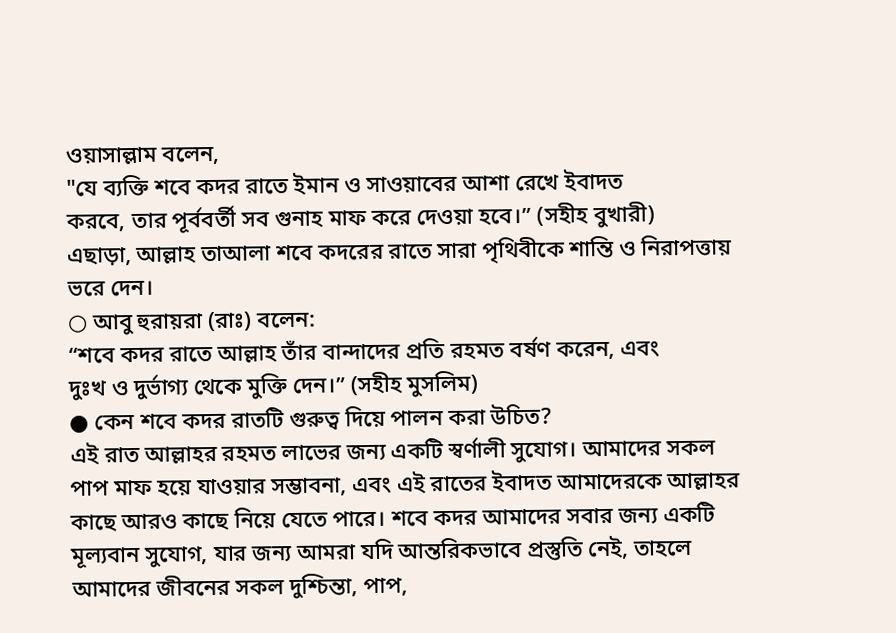ওয়াসাল্লাম বলেন,
"যে ব্যক্তি শবে কদর রাতে ইমান ও সাওয়াবের আশা রেখে ইবাদত
করবে, তার পূর্ববর্তী সব গুনাহ মাফ করে দেওয়া হবে।” (সহীহ বুখারী)
এছাড়া, আল্লাহ তাআলা শবে কদরের রাতে সারা পৃথিবীকে শান্তি ও নিরাপত্তায় ভরে দেন।
○ আবু হুরায়রা (রাঃ) বলেন:
“শবে কদর রাতে আল্লাহ তাঁর বান্দাদের প্রতি রহমত বর্ষণ করেন, এবং
দুঃখ ও দুর্ভাগ্য থেকে মুক্তি দেন।” (সহীহ মুসলিম)
● কেন শবে কদর রাতটি গুরুত্ব দিয়ে পালন করা উচিত?
এই রাত আল্লাহর রহমত লাভের জন্য একটি স্বর্ণালী সুযোগ। আমাদের সকল পাপ মাফ হয়ে যাওয়ার সম্ভাবনা, এবং এই রাতের ইবাদত আমাদেরকে আল্লাহর কাছে আরও কাছে নিয়ে যেতে পারে। শবে কদর আমাদের সবার জন্য একটি মূল্যবান সুযোগ, যার জন্য আমরা যদি আন্তরিকভাবে প্রস্তুতি নেই, তাহলে আমাদের জীবনের সকল দুশ্চিন্তা, পাপ,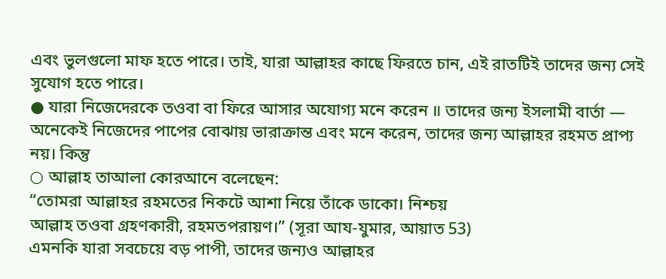এবং ভুলগুলো মাফ হতে পারে। তাই, যারা আল্লাহর কাছে ফিরতে চান, এই রাতটিই তাদের জন্য সেই সুযোগ হতে পারে।
● যারা নিজেদেরকে তওবা বা ফিরে আসার অযোগ্য মনে করেন ॥ তাদের জন্য ইসলামী বার্তা —
অনেকেই নিজেদের পাপের বোঝায় ভারাক্রান্ত এবং মনে করেন, তাদের জন্য আল্লাহর রহমত প্রাপ্য নয়। কিন্তু
○ আল্লাহ তাআলা কোরআনে বলেছেন:
“তোমরা আল্লাহর রহমতের নিকটে আশা নিয়ে তাঁকে ডাকো। নিশ্চয়
আল্লাহ তওবা গ্রহণকারী, রহমতপরায়ণ।” (সূরা আয-যুমার, আয়াত 53)
এমনকি যারা সবচেয়ে বড় পাপী, তাদের জন্যও আল্লাহর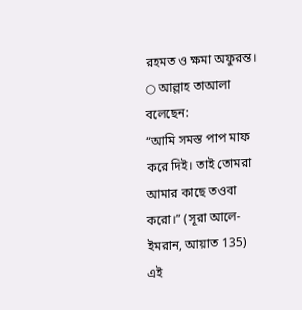রহমত ও ক্ষমা অফুরন্ত।
○ আল্লাহ তাআলা বলেছেন:
“আমি সমস্ত পাপ মাফ করে দিই। তাই তোমরা আমার কাছে তওবা
করো।” (সূরা আলে-ইমরান, আয়াত 135)
এই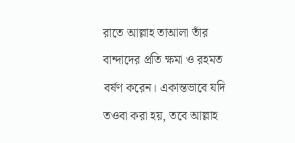রাতে আল্লাহ তাআলা তাঁর বান্দাদের প্রতি ক্ষমা ও রহমত বর্ষণ করেন। একান্তভাবে যদি তওবা করা হয়, তবে আল্লাহ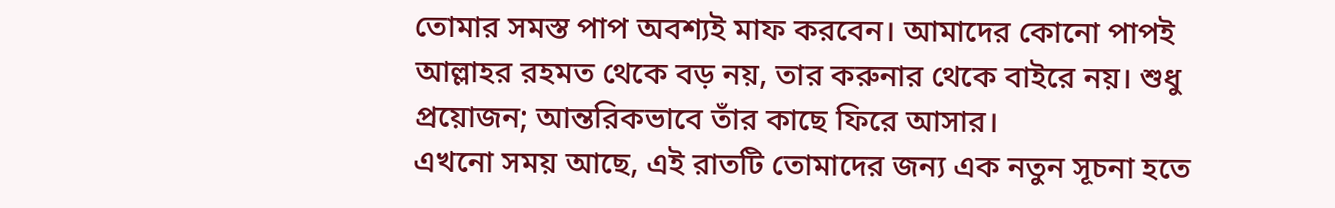তোমার সমস্ত পাপ অবশ্যই মাফ করবেন। আমাদের কোনো পাপই আল্লাহর রহমত থেকে বড় নয়, তার করুনার থেকে বাইরে নয়। শুধু প্রয়োজন; আন্তরিকভাবে তাঁর কাছে ফিরে আসার।
এখনো সময় আছে, এই রাতটি তোমাদের জন্য এক নতুন সূচনা হতে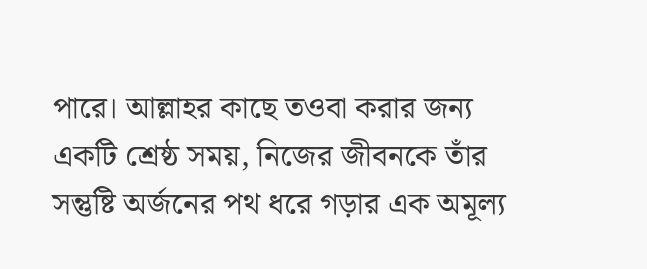পারে। আল্লাহর কাছে তওবা করার জন্য একটি শ্রেষ্ঠ সময়, নিজের জীবনকে তাঁর সন্তুষ্টি অর্জনের পথ ধরে গড়ার এক অমূল্য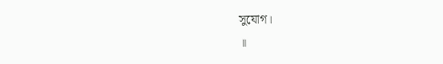সুযোগ।
॥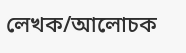লেখক/আলোচক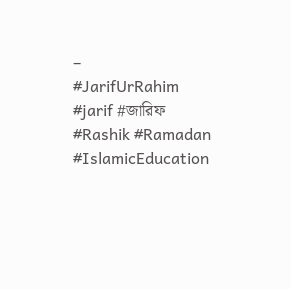–
#JarifUrRahim #jarif #জারিফ #Rashik #Ramadan
#IslamicEducation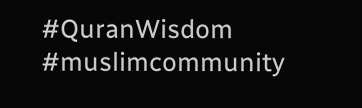#QuranWisdom #muslimcommunity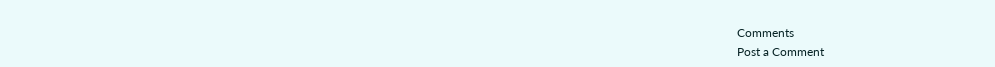Comments
Post a Comment